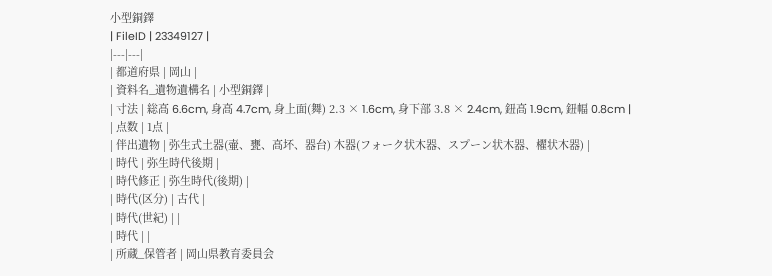小型銅鐸
| FileID | 23349127 |
|---|---|
| 都道府県 | 岡山 |
| 資料名_遺物遺構名 | 小型銅鐸 |
| 寸法 | 総高 6.6cm, 身高 4.7cm, 身上面(舞) 2.3 × 1.6cm, 身下部 3.8 × 2.4cm, 鈕高 1.9cm, 鈕幅 0.8cm |
| 点数 | 1点 |
| 伴出遺物 | 弥生式土器(壷、甕、高坏、器台) 木器(フォーク状木器、スプーン状木器、櫂状木器) |
| 時代 | 弥生時代後期 |
| 時代修正 | 弥生時代(後期) |
| 時代(区分) | 古代 |
| 時代(世紀) | |
| 時代 | |
| 所蔵_保管者 | 岡山県教育委員会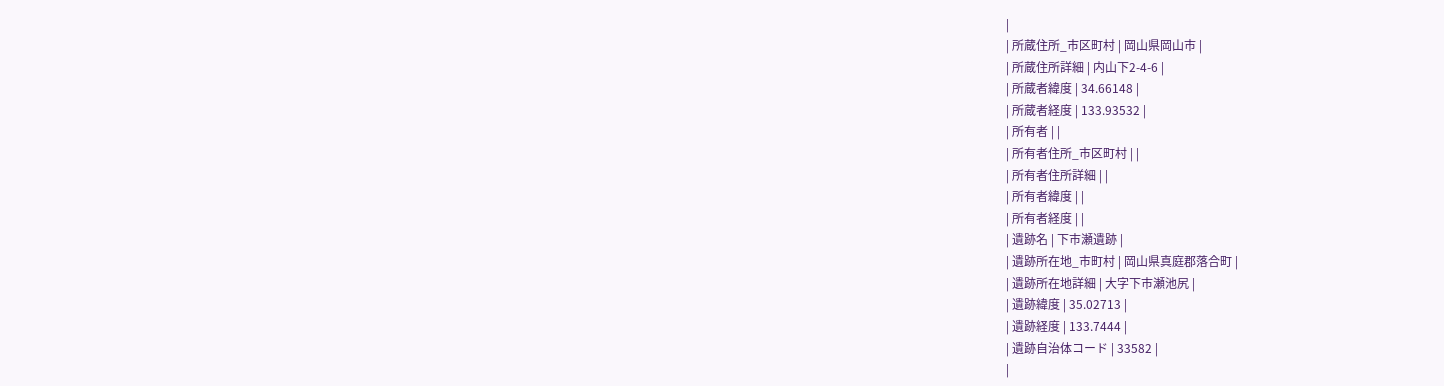|
| 所蔵住所_市区町村 | 岡山県岡山市 |
| 所蔵住所詳細 | 内山下2-4-6 |
| 所蔵者緯度 | 34.66148 |
| 所蔵者経度 | 133.93532 |
| 所有者 | |
| 所有者住所_市区町村 | |
| 所有者住所詳細 | |
| 所有者緯度 | |
| 所有者経度 | |
| 遺跡名 | 下市瀬遺跡 |
| 遺跡所在地_市町村 | 岡山県真庭郡落合町 |
| 遺跡所在地詳細 | 大字下市瀬池尻 |
| 遺跡緯度 | 35.02713 |
| 遺跡経度 | 133.7444 |
| 遺跡自治体コード | 33582 |
|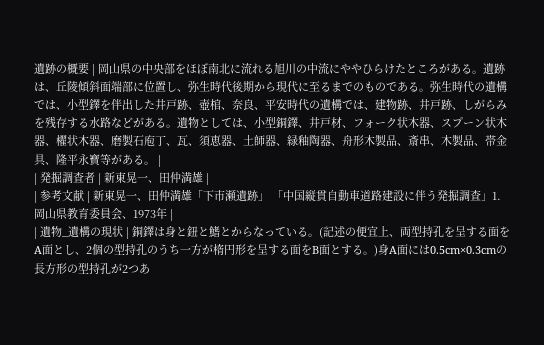遺跡の概要 | 岡山県の中央部をほぼ南北に流れる旭川の中流にややひらけたところがある。遺跡は、丘陵傾斜面端部に位置し、弥生時代後期から現代に至るまでのものである。弥生時代の遺構では、小型鐸を伴出した井戸跡、壺棺、奈良、平安時代の遺構では、建物跡、井戸跡、しがらみを残存する水路などがある。遺物としては、小型銅鐸、井戸材、フォーク状木器、スプーン状木器、櫂状木器、磨製石庖丁、瓦、須恵器、土師器、緑釉陶器、舟形木製品、斎串、木製品、帯金具、隆平永寶等がある。 |
| 発掘調査者 | 新東晃一、田仲満雄 |
| 参考文献 | 新東晃一、田仲満雄「下市瀬遺跡」 「中国縦貫自動車道路建設に伴う発掘調査」1. 岡山県教育委員会、1973年 |
| 遺物_遺構の現状 | 銅鐸は身と鈕と鰭とからなっている。(記述の便宜上、両型持孔を呈する面をA面とし、2個の型持孔のうち一方が楕円形を呈する面をB面とする。)身A面には0.5cm×0.3cmの長方形の型持孔が2つあ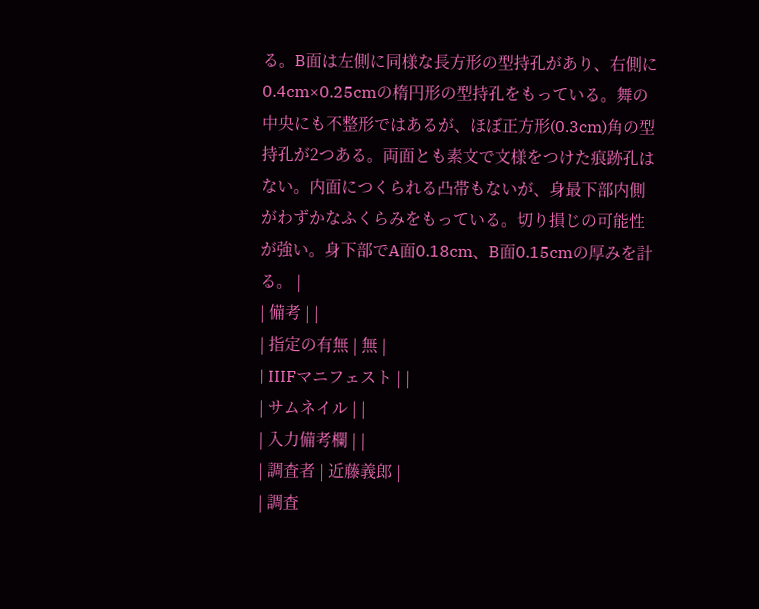る。B面は左側に同様な長方形の型持孔があり、右側に0.4cm×0.25cmの楕円形の型持孔をもっている。舞の中央にも不整形ではあるが、ほぼ正方形(0.3cm)角の型持孔が2つある。両面とも素文で文様をつけた痕跡孔はない。内面につくられる凸帯もないが、身最下部内側がわずかなふくらみをもっている。切り損じの可能性が強い。身下部でA面0.18cm、B面0.15cmの厚みを計る。 |
| 備考 | |
| 指定の有無 | 無 |
| IIIFマニフェスト | |
| サムネイル | |
| 入力備考欄 | |
| 調査者 | 近藤義郎 |
| 調査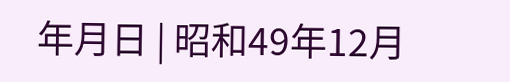年月日 | 昭和49年12月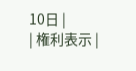10日 |
| 権利表示 |